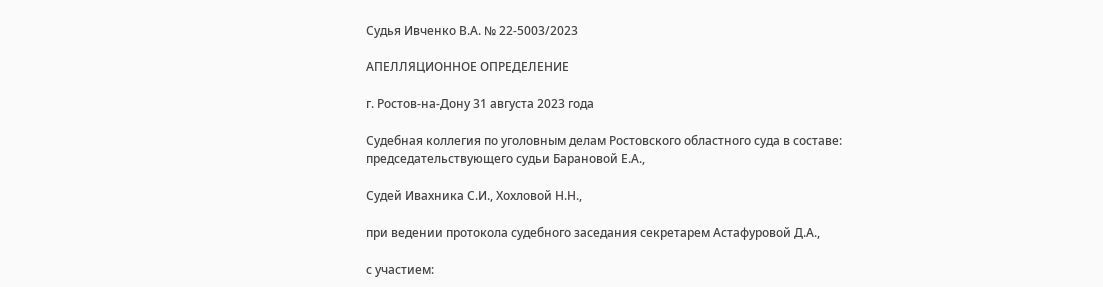Судья Ивченко В.А. № 22-5003/2023

АПЕЛЛЯЦИОННОЕ ОПРЕДЕЛЕНИЕ

г. Ростов-на-Дону 31 августа 2023 года

Судебная коллегия по уголовным делам Ростовского областного суда в составе: председательствующего судьи Барановой Е.А.,

Судей Ивахника С.И., Хохловой Н.Н.,

при ведении протокола судебного заседания секретарем Астафуровой Д.А.,

с участием: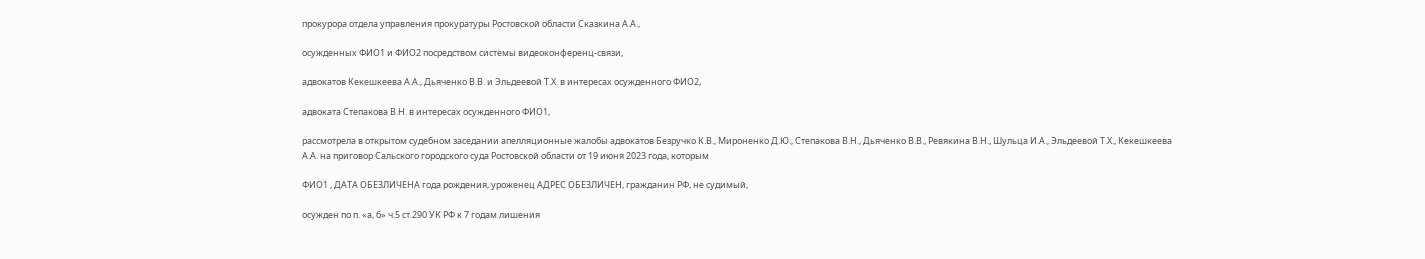прокурора отдела управления прокуратуры Ростовской области Сказкина А.А.,

осужденных ФИО1 и ФИО2 посредством системы видеоконференц-связи,

адвокатов Кекешкеева А.А., Дьяченко В.В. и Эльдеевой Т.Х. в интересах осужденного ФИО2,

адвоката Степакова В.Н. в интересах осужденного ФИО1,

рассмотрела в открытом судебном заседании апелляционные жалобы адвокатов Безручко К.В., Мироненко Д.Ю., Степакова В.Н., Дьяченко В.В., Ревякина В.Н., Шульца И.А., Эльдеевой Т.Х., Кекешкеева А.А. на приговор Сальского городского суда Ростовской области от 19 июня 2023 года, которым

ФИО1 , ДАТА ОБЕЗЛИЧЕНА года рождения, уроженец АДРЕС ОБЕЗЛИЧЕН, гражданин РФ, не судимый,

осужден по п. «а, б» ч.5 ст.290 УК РФ к 7 годам лишения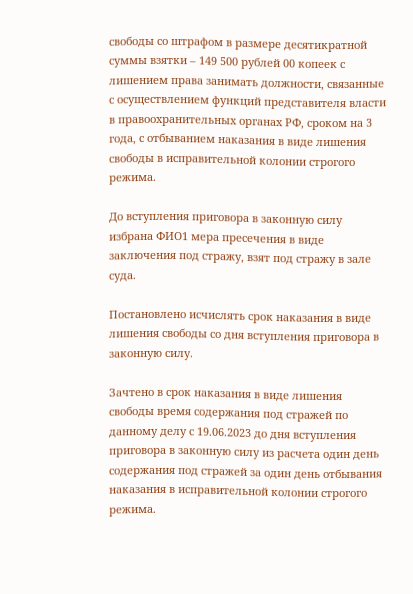свободы со штрафом в размере десятикратной суммы взятки – 149 500 рублей 00 копеек с лишением права занимать должности, связанные с осуществлением функций представителя власти в правоохранительных органах РФ, сроком на 3 года, с отбыванием наказания в виде лишения свободы в исправительной колонии строгого режима.

До вступления приговора в законную силу избрана ФИО1 мера пресечения в виде заключения под стражу, взят под стражу в зале суда.

Постановлено исчислять срок наказания в виде лишения свободы со дня вступления приговора в законную силу.

Зачтено в срок наказания в виде лишения свободы время содержания под стражей по данному делу с 19.06.2023 до дня вступления приговора в законную силу из расчета один день содержания под стражей за один день отбывания наказания в исправительной колонии строгого режима.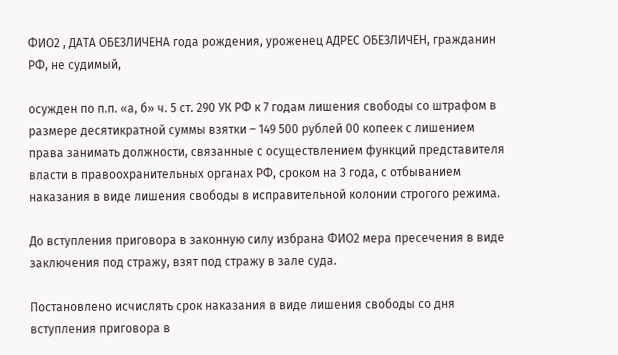ФИО2 , ДАТА ОБЕЗЛИЧЕНА года рождения, уроженец АДРЕС ОБЕЗЛИЧЕН, гражданин РФ, не судимый,

осужден по п.п. «а, б» ч. 5 ст. 290 УК РФ к 7 годам лишения свободы со штрафом в размере десятикратной суммы взятки – 149 500 рублей 00 копеек с лишением права занимать должности, связанные с осуществлением функций представителя власти в правоохранительных органах РФ, сроком на 3 года, с отбыванием наказания в виде лишения свободы в исправительной колонии строгого режима.

До вступления приговора в законную силу избрана ФИО2 мера пресечения в виде заключения под стражу, взят под стражу в зале суда.

Постановлено исчислять срок наказания в виде лишения свободы со дня вступления приговора в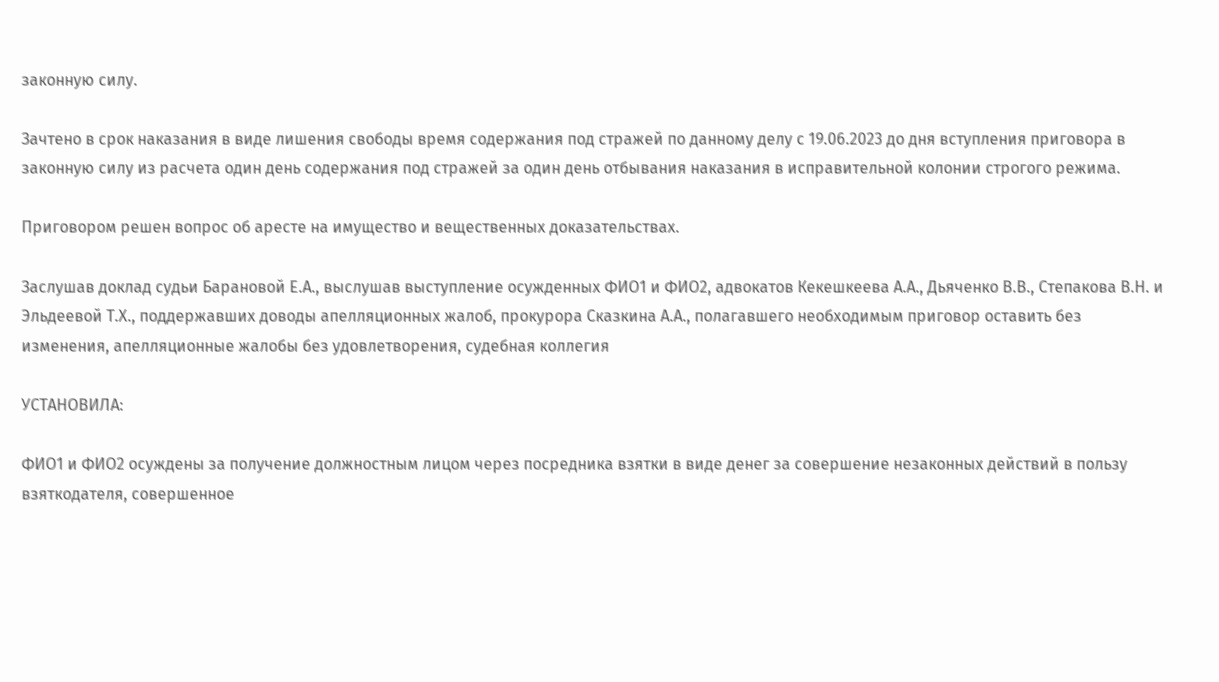законную силу.

Зачтено в срок наказания в виде лишения свободы время содержания под стражей по данному делу с 19.06.2023 до дня вступления приговора в законную силу из расчета один день содержания под стражей за один день отбывания наказания в исправительной колонии строгого режима.

Приговором решен вопрос об аресте на имущество и вещественных доказательствах.

Заслушав доклад судьи Барановой Е.А., выслушав выступление осужденных ФИО1 и ФИО2, адвокатов Кекешкеева А.А., Дьяченко В.В., Степакова В.Н. и Эльдеевой Т.Х., поддержавших доводы апелляционных жалоб, прокурора Сказкина А.А., полагавшего необходимым приговор оставить без изменения, апелляционные жалобы без удовлетворения, судебная коллегия

УСТАНОВИЛА:

ФИО1 и ФИО2 осуждены за получение должностным лицом через посредника взятки в виде денег за совершение незаконных действий в пользу взяткодателя, совершенное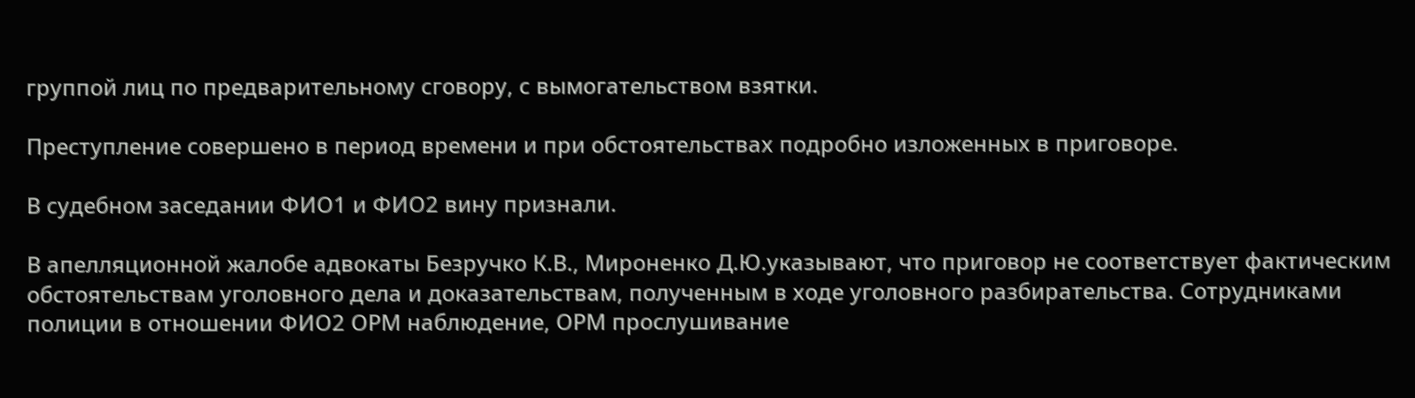группой лиц по предварительному сговору, с вымогательством взятки.

Преступление совершено в период времени и при обстоятельствах подробно изложенных в приговоре.

В судебном заседании ФИО1 и ФИО2 вину признали.

В апелляционной жалобе адвокаты Безручко К.В., Мироненко Д.Ю.указывают, что приговор не соответствует фактическим обстоятельствам уголовного дела и доказательствам, полученным в ходе уголовного разбирательства. Сотрудниками полиции в отношении ФИО2 ОРМ наблюдение, ОРМ прослушивание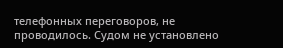телефонных переговоров, не проводилось. Судом не установлено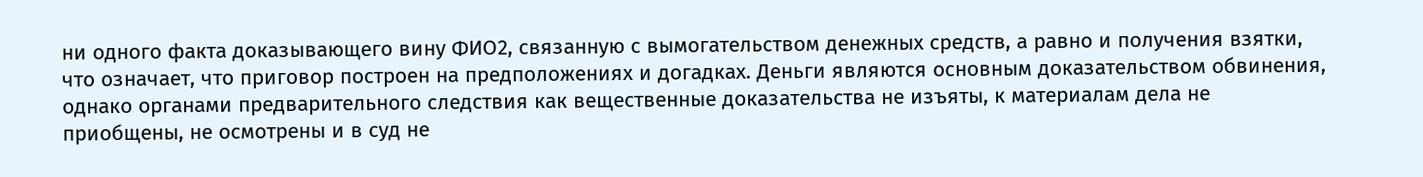ни одного факта доказывающего вину ФИО2, связанную с вымогательством денежных средств, а равно и получения взятки, что означает, что приговор построен на предположениях и догадках. Деньги являются основным доказательством обвинения, однако органами предварительного следствия как вещественные доказательства не изъяты, к материалам дела не приобщены, не осмотрены и в суд не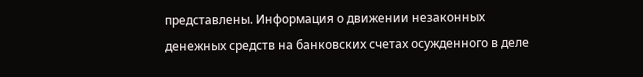представлены. Информация о движении незаконных денежных средств на банковских счетах осужденного в деле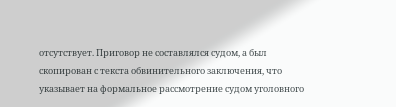отсутствует. Приговор не составлялся судом, а был скопирован с текста обвинительного заключения, что указывает на формальное рассмотрение судом уголовного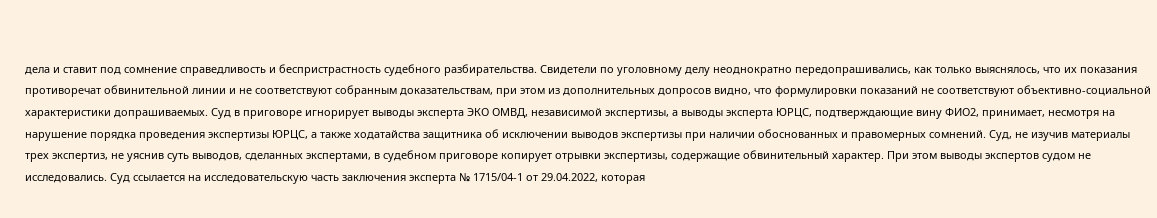дела и ставит под сомнение справедливость и беспристрастность судебного разбирательства. Свидетели по уголовному делу неоднократно передопрашивались, как только выяснялось, что их показания противоречат обвинительной линии и не соответствуют собранным доказательствам, при этом из дополнительных допросов видно, что формулировки показаний не соответствуют объективно-социальной характеристики допрашиваемых. Суд в приговоре игнорирует выводы эксперта ЭКО ОМВД, независимой экспертизы, а выводы эксперта ЮРЦС, подтверждающие вину ФИО2, принимает, несмотря на нарушение порядка проведения экспертизы ЮРЦС, а также ходатайства защитника об исключении выводов экспертизы при наличии обоснованных и правомерных сомнений. Суд, не изучив материалы трех экспертиз, не уяснив суть выводов, сделанных экспертами, в судебном приговоре копирует отрывки экспертизы, содержащие обвинительный характер. При этом выводы экспертов судом не исследовались. Суд ссылается на исследовательскую часть заключения эксперта № 1715/04-1 от 29.04.2022, которая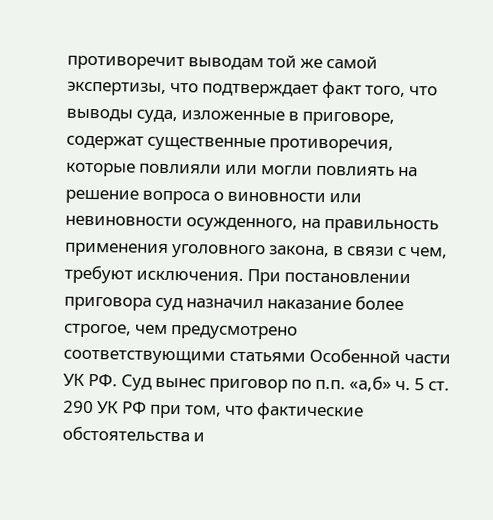противоречит выводам той же самой экспертизы, что подтверждает факт того, что выводы суда, изложенные в приговоре, содержат существенные противоречия, которые повлияли или могли повлиять на решение вопроса о виновности или невиновности осужденного, на правильность применения уголовного закона, в связи с чем, требуют исключения. При постановлении приговора суд назначил наказание более строгое, чем предусмотрено соответствующими статьями Особенной части УК РФ. Суд вынес приговор по п.п. «а,б» ч. 5 ст. 290 УК РФ при том, что фактические обстоятельства и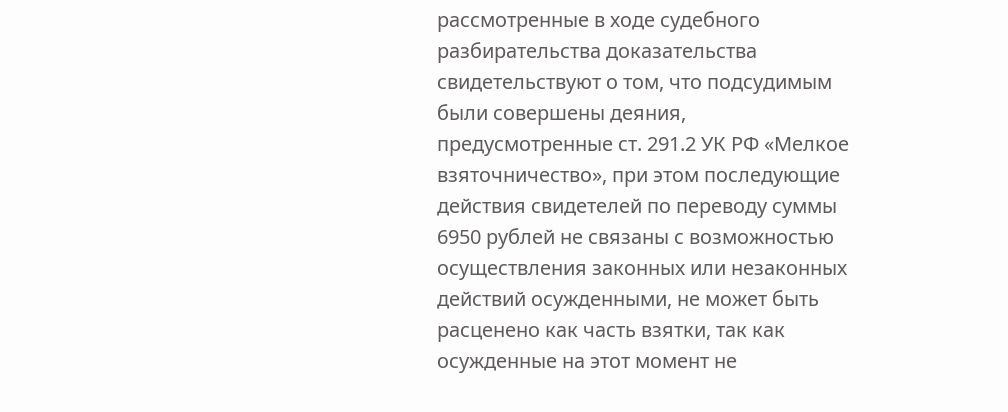рассмотренные в ходе судебного разбирательства доказательства свидетельствуют о том, что подсудимым были совершены деяния, предусмотренные ст. 291.2 УК РФ «Мелкое взяточничество», при этом последующие действия свидетелей по переводу суммы 6950 рублей не связаны с возможностью осуществления законных или незаконных действий осужденными, не может быть расценено как часть взятки, так как осужденные на этот момент не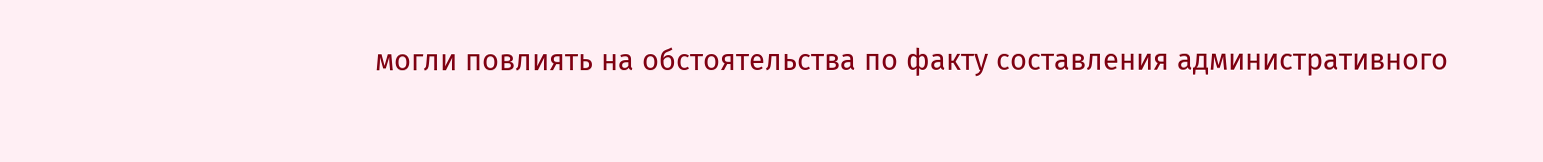могли повлиять на обстоятельства по факту составления административного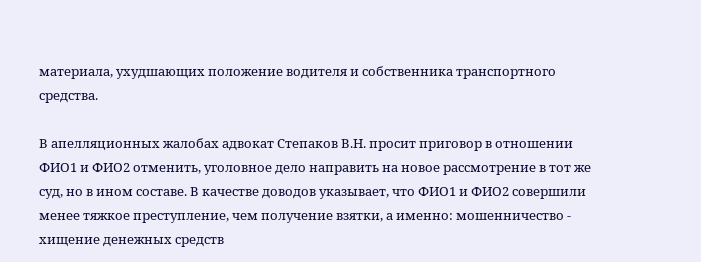материала, ухудшающих положение водителя и собственника транспортного средства.

В апелляционных жалобах адвокат Степаков В.Н. просит приговор в отношении ФИО1 и ФИО2 отменить, уголовное дело направить на новое рассмотрение в тот же суд, но в ином составе. В качестве доводов указывает, что ФИО1 и ФИО2 совершили менее тяжкое преступление, чем получение взятки, а именно: мошенничество - хищение денежных средств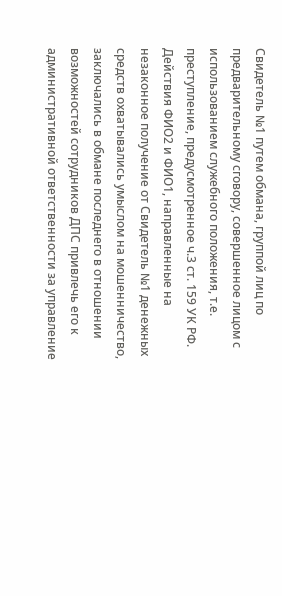Свидетель №1 путем обмана, группой лиц по предварительному сговору, совершенное лицом с использованием служебного положения, т.е. преступление, предусмотренное ч.3 ст. 159 УК РФ. Действия ФИО2 и ФИО1, направленные на незаконное получение от Свидетель №1 денежных средств охватывались умыслом на мошенничество, заключались в обмане последнего в отношении возможностей сотрудников ДПС привлечь его к административной ответственности за управление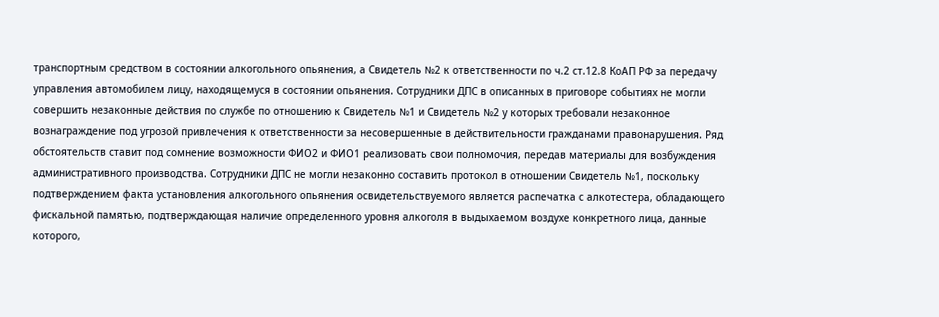транспортным средством в состоянии алкогольного опьянения, а Свидетель №2 к ответственности по ч.2 ст.12.8 КоАП РФ за передачу управления автомобилем лицу, находящемуся в состоянии опьянения. Сотрудники ДПС в описанных в приговоре событиях не могли совершить незаконные действия по службе по отношению к Свидетель №1 и Свидетель №2 у которых требовали незаконное вознаграждение под угрозой привлечения к ответственности за несовершенные в действительности гражданами правонарушения. Ряд обстоятельств ставит под сомнение возможности ФИО2 и ФИО1 реализовать свои полномочия, передав материалы для возбуждения административного производства. Сотрудники ДПС не могли незаконно составить протокол в отношении Свидетель №1, поскольку подтверждением факта установления алкогольного опьянения освидетельствуемого является распечатка с алкотестера, обладающего фискальной памятью, подтверждающая наличие определенного уровня алкоголя в выдыхаемом воздухе конкретного лица, данные которого,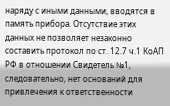наряду с иными данными, вводятся в память прибора. Отсутствие этих данных не позволяет незаконно составить протокол по ст. 12.7 ч.1 КоАП РФ в отношении Свидетель №1, следовательно, нет оснований для привлечения к ответственности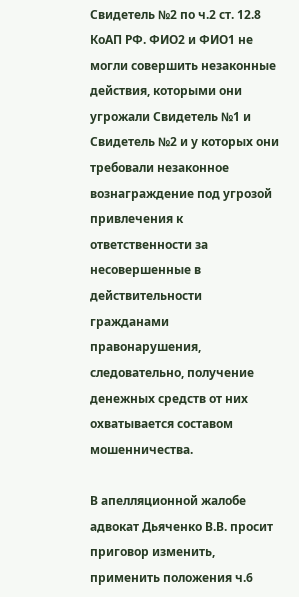Свидетель №2 по ч.2 ст. 12.8 КоАП РФ. ФИО2 и ФИО1 не могли совершить незаконные действия, которыми они угрожали Свидетель №1 и Свидетель №2 и у которых они требовали незаконное вознаграждение под угрозой привлечения к ответственности за несовершенные в действительности гражданами правонарушения, следовательно, получение денежных средств от них охватывается составом мошенничества.

В апелляционной жалобе адвокат Дьяченко В.В. просит приговор изменить, применить положения ч.6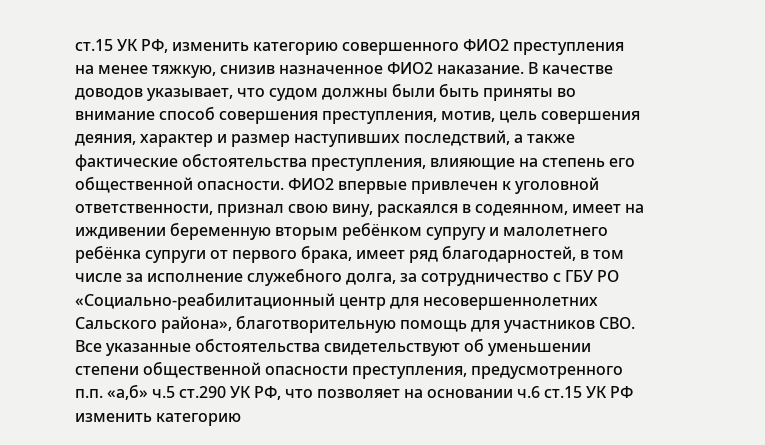ст.15 УК РФ, изменить категорию совершенного ФИО2 преступления на менее тяжкую, снизив назначенное ФИО2 наказание. В качестве доводов указывает, что судом должны были быть приняты во внимание способ совершения преступления, мотив, цель совершения деяния, характер и размер наступивших последствий, а также фактические обстоятельства преступления, влияющие на степень его общественной опасности. ФИО2 впервые привлечен к уголовной ответственности, признал свою вину, раскаялся в содеянном, имеет на иждивении беременную вторым ребёнком супругу и малолетнего ребёнка супруги от первого брака, имеет ряд благодарностей, в том числе за исполнение служебного долга, за сотрудничество с ГБУ РО «Социально-реабилитационный центр для несовершеннолетних Сальского района», благотворительную помощь для участников СВО. Все указанные обстоятельства свидетельствуют об уменьшении степени общественной опасности преступления, предусмотренного п.п. «а,б» ч.5 ст.290 УК РФ, что позволяет на основании ч.6 ст.15 УК РФ изменить категорию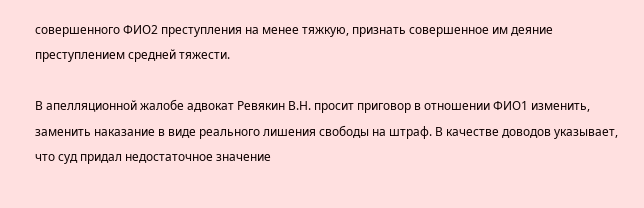совершенного ФИО2 преступления на менее тяжкую, признать совершенное им деяние преступлением средней тяжести.

В апелляционной жалобе адвокат Ревякин В.Н. просит приговор в отношении ФИО1 изменить, заменить наказание в виде реального лишения свободы на штраф. В качестве доводов указывает, что суд придал недостаточное значение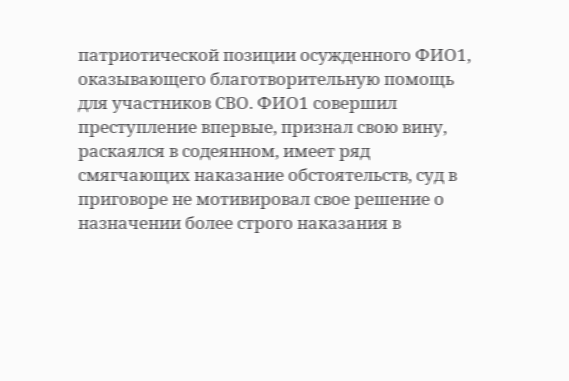патриотической позиции осужденного ФИО1, оказывающего благотворительную помощь для участников СВО. ФИО1 совершил преступление впервые, признал свою вину, раскаялся в содеянном, имеет ряд смягчающих наказание обстоятельств, суд в приговоре не мотивировал свое решение о назначении более строго наказания в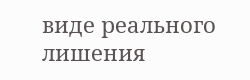виде реального лишения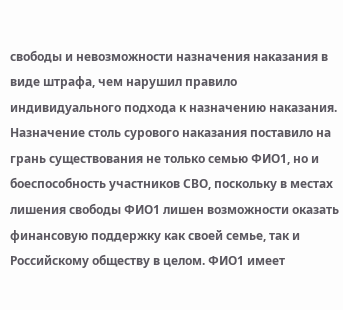свободы и невозможности назначения наказания в виде штрафа, чем нарушил правило индивидуального подхода к назначению наказания. Назначение столь сурового наказания поставило на грань существования не только семью ФИО1, но и боеспособность участников СВО, поскольку в местах лишения свободы ФИО1 лишен возможности оказать финансовую поддержку как своей семье, так и Российскому обществу в целом. ФИО1 имеет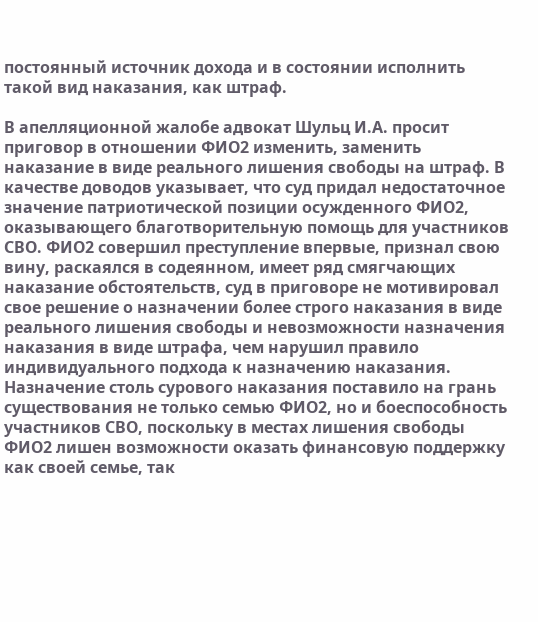постоянный источник дохода и в состоянии исполнить такой вид наказания, как штраф.

В апелляционной жалобе адвокат Шульц И.А. просит приговор в отношении ФИО2 изменить, заменить наказание в виде реального лишения свободы на штраф. В качестве доводов указывает, что суд придал недостаточное значение патриотической позиции осужденного ФИО2, оказывающего благотворительную помощь для участников СВО. ФИО2 совершил преступление впервые, признал свою вину, раскаялся в содеянном, имеет ряд смягчающих наказание обстоятельств, суд в приговоре не мотивировал свое решение о назначении более строго наказания в виде реального лишения свободы и невозможности назначения наказания в виде штрафа, чем нарушил правило индивидуального подхода к назначению наказания. Назначение столь сурового наказания поставило на грань существования не только семью ФИО2, но и боеспособность участников СВО, поскольку в местах лишения свободы ФИО2 лишен возможности оказать финансовую поддержку как своей семье, так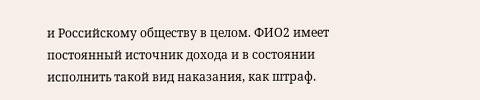и Российскому обществу в целом. ФИО2 имеет постоянный источник дохода и в состоянии исполнить такой вид наказания, как штраф.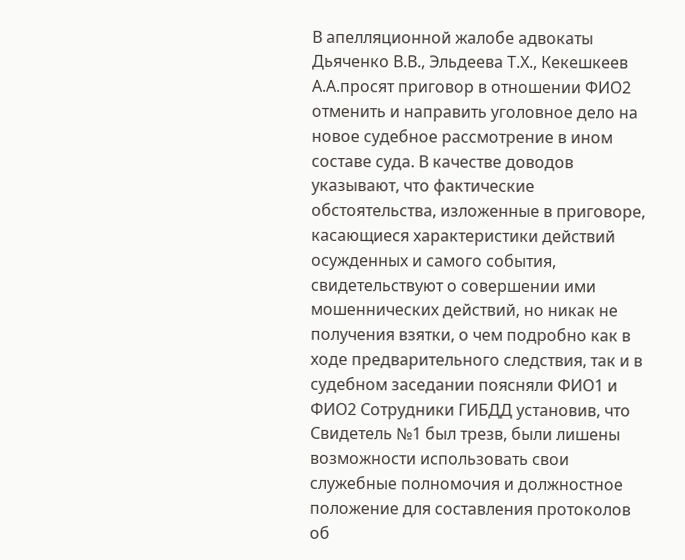В апелляционной жалобе адвокаты Дьяченко В.В., Эльдеева Т.Х., Кекешкеев А.А.просят приговор в отношении ФИО2 отменить и направить уголовное дело на новое судебное рассмотрение в ином составе суда. В качестве доводов указывают, что фактические обстоятельства, изложенные в приговоре, касающиеся характеристики действий осужденных и самого события, свидетельствуют о совершении ими мошеннических действий, но никак не получения взятки, о чем подробно как в ходе предварительного следствия, так и в судебном заседании поясняли ФИО1 и ФИО2 Сотрудники ГИБДД установив, что Свидетель №1 был трезв, были лишены возможности использовать свои служебные полномочия и должностное положение для составления протоколов об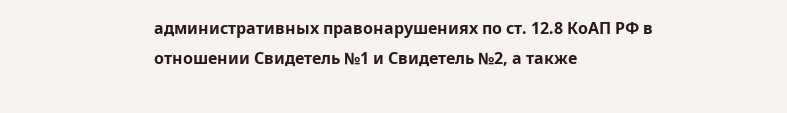административных правонарушениях по ст. 12.8 КоАП РФ в отношении Свидетель №1 и Свидетель №2, а также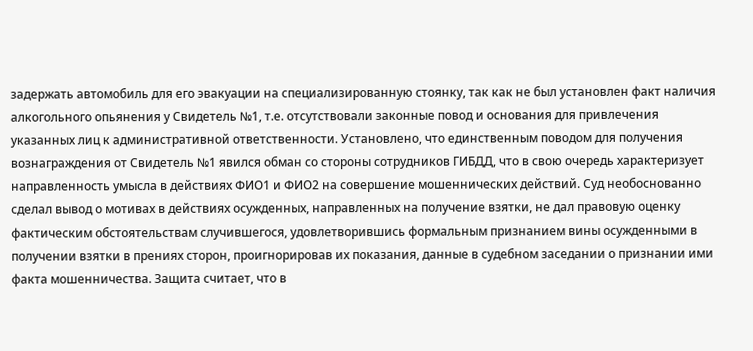задержать автомобиль для его эвакуации на специализированную стоянку, так как не был установлен факт наличия алкогольного опьянения у Свидетель №1, т.е. отсутствовали законные повод и основания для привлечения указанных лиц к административной ответственности. Установлено, что единственным поводом для получения вознаграждения от Свидетель №1 явился обман со стороны сотрудников ГИБДД, что в свою очередь характеризует направленность умысла в действиях ФИО1 и ФИО2 на совершение мошеннических действий. Суд необоснованно сделал вывод о мотивах в действиях осужденных, направленных на получение взятки, не дал правовую оценку фактическим обстоятельствам случившегося, удовлетворившись формальным признанием вины осужденными в получении взятки в прениях сторон, проигнорировав их показания, данные в судебном заседании о признании ими факта мошенничества. Защита считает, что в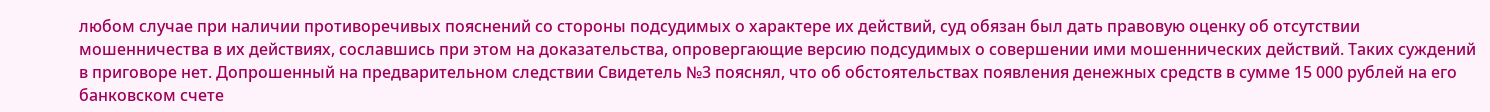любом случае при наличии противоречивых пояснений со стороны подсудимых о характере их действий, суд обязан был дать правовую оценку об отсутствии мошенничества в их действиях, сославшись при этом на доказательства, опровергающие версию подсудимых о совершении ими мошеннических действий. Таких суждений в приговоре нет. Допрошенный на предварительном следствии Свидетель №3 пояснял, что об обстоятельствах появления денежных средств в сумме 15 000 рублей на его банковском счете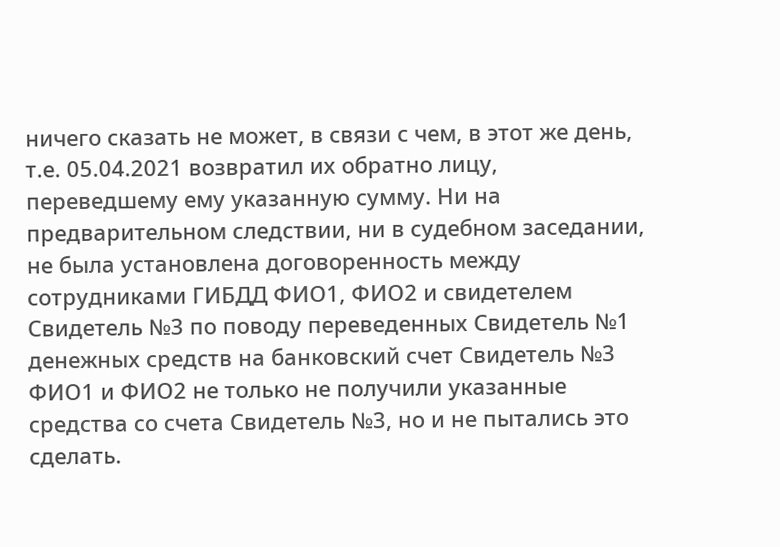ничего сказать не может, в связи с чем, в этот же день, т.е. 05.04.2021 возвратил их обратно лицу, переведшему ему указанную сумму. Ни на предварительном следствии, ни в судебном заседании, не была установлена договоренность между сотрудниками ГИБДД ФИО1, ФИО2 и свидетелем Свидетель №3 по поводу переведенных Свидетель №1 денежных средств на банковский счет Свидетель №3 ФИО1 и ФИО2 не только не получили указанные средства со счета Свидетель №3, но и не пытались это сделать.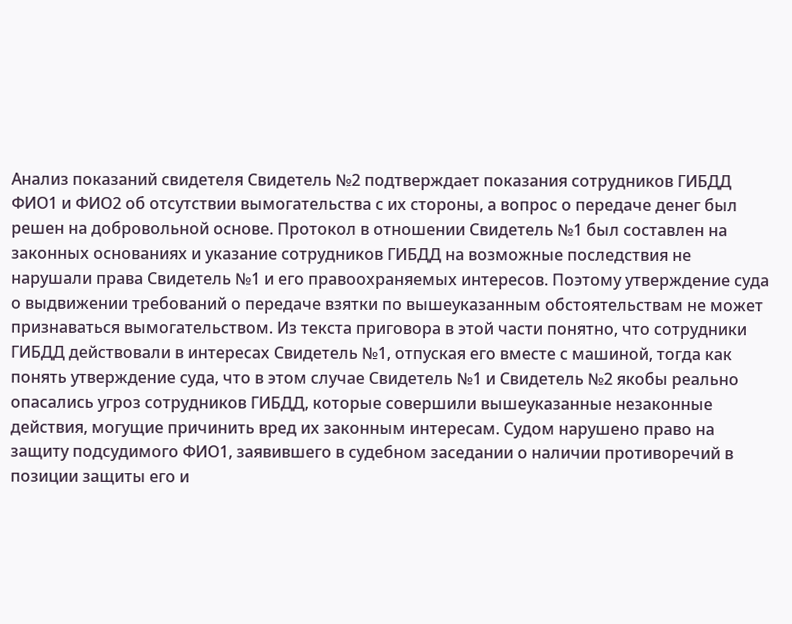Анализ показаний свидетеля Свидетель №2 подтверждает показания сотрудников ГИБДД ФИО1 и ФИО2 об отсутствии вымогательства с их стороны, а вопрос о передаче денег был решен на добровольной основе. Протокол в отношении Свидетель №1 был составлен на законных основаниях и указание сотрудников ГИБДД на возможные последствия не нарушали права Свидетель №1 и его правоохраняемых интересов. Поэтому утверждение суда о выдвижении требований о передаче взятки по вышеуказанным обстоятельствам не может признаваться вымогательством. Из текста приговора в этой части понятно, что сотрудники ГИБДД действовали в интересах Свидетель №1, отпуская его вместе с машиной, тогда как понять утверждение суда, что в этом случае Свидетель №1 и Свидетель №2 якобы реально опасались угроз сотрудников ГИБДД, которые совершили вышеуказанные незаконные действия, могущие причинить вред их законным интересам. Судом нарушено право на защиту подсудимого ФИО1, заявившего в судебном заседании о наличии противоречий в позиции защиты его и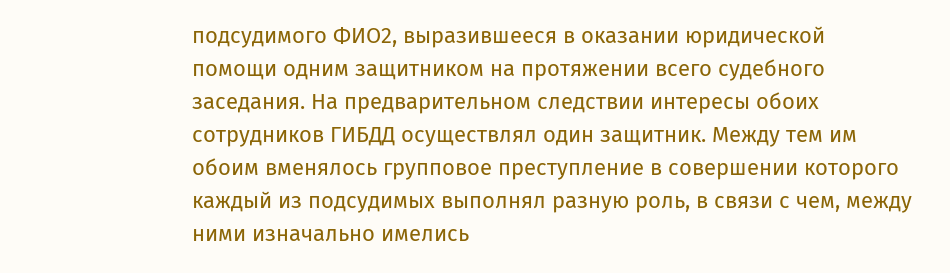подсудимого ФИО2, выразившееся в оказании юридической помощи одним защитником на протяжении всего судебного заседания. На предварительном следствии интересы обоих сотрудников ГИБДД осуществлял один защитник. Между тем им обоим вменялось групповое преступление в совершении которого каждый из подсудимых выполнял разную роль, в связи с чем, между ними изначально имелись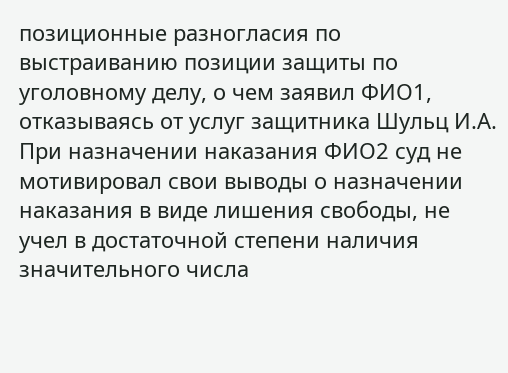позиционные разногласия по выстраиванию позиции защиты по уголовному делу, о чем заявил ФИО1, отказываясь от услуг защитника Шульц И.А. При назначении наказания ФИО2 суд не мотивировал свои выводы о назначении наказания в виде лишения свободы, не учел в достаточной степени наличия значительного числа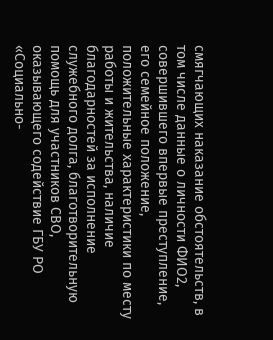смягчающих наказание обстоятельств, в том числе данные о личности ФИО2, совершившего впервые преступление, его семейное положение, положительные характеристики по месту работы и жительства, наличие благодарностей за исполнение служебного долга, благотворительную помощь для участников СВО, оказывающего содействие ГБУ РО «Социально-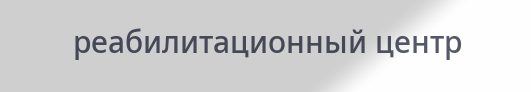реабилитационный центр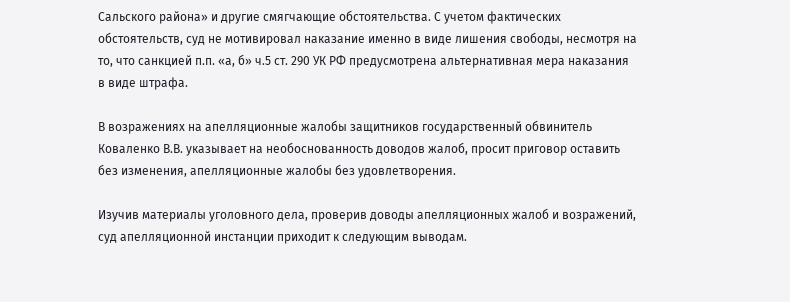Сальского района» и другие смягчающие обстоятельства. С учетом фактических обстоятельств, суд не мотивировал наказание именно в виде лишения свободы, несмотря на то, что санкцией п.п. «а, б» ч.5 ст. 290 УК РФ предусмотрена альтернативная мера наказания в виде штрафа.

В возражениях на апелляционные жалобы защитников государственный обвинитель Коваленко В.В. указывает на необоснованность доводов жалоб, просит приговор оставить без изменения, апелляционные жалобы без удовлетворения.

Изучив материалы уголовного дела, проверив доводы апелляционных жалоб и возражений, суд апелляционной инстанции приходит к следующим выводам.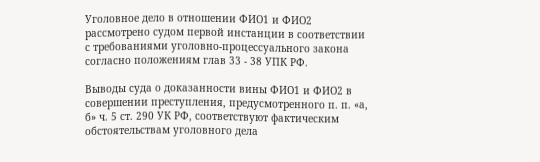Уголовное дело в отношении ФИО1 и ФИО2 рассмотрено судом первой инстанции в соответствии с требованиями уголовно-процессуального закона согласно положениям глав 33 - 38 УПК РФ.

Выводы суда о доказанности вины ФИО1 и ФИО2 в совершении преступления, предусмотренного п. п. «а, б» ч. 5 ст. 290 УК РФ, соответствуют фактическим обстоятельствам уголовного дела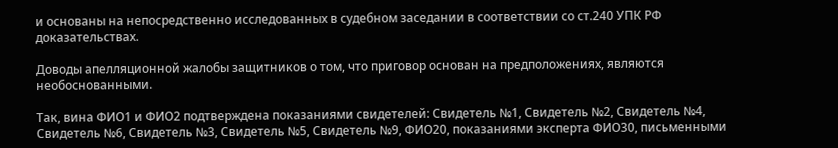и основаны на непосредственно исследованных в судебном заседании в соответствии со ст.240 УПК РФ доказательствах.

Доводы апелляционной жалобы защитников о том, что приговор основан на предположениях, являются необоснованными.

Так, вина ФИО1 и ФИО2 подтверждена показаниями свидетелей: Свидетель №1, Свидетель №2, Свидетель №4, Свидетель №6, Свидетель №3, Свидетель №5, Свидетель №9, ФИО20, показаниями эксперта ФИО30, письменными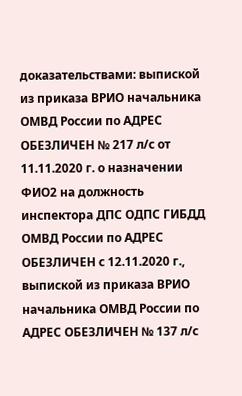доказательствами: выпиской из приказа ВРИО начальника ОМВД России по АДРЕС ОБЕЗЛИЧЕН № 217 л/с от 11.11.2020 г. о назначении ФИО2 на должность инспектора ДПС ОДПС ГИБДД ОМВД России по АДРЕС ОБЕЗЛИЧЕН с 12.11.2020 г., выпиской из приказа ВРИО начальника ОМВД России по АДРЕС ОБЕЗЛИЧЕН № 137 л/с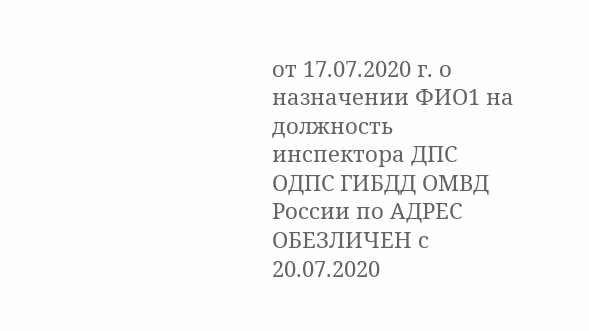от 17.07.2020 г. о назначении ФИО1 на должность инспектора ДПС ОДПС ГИБДД ОМВД России по АДРЕС ОБЕЗЛИЧЕН с 20.07.2020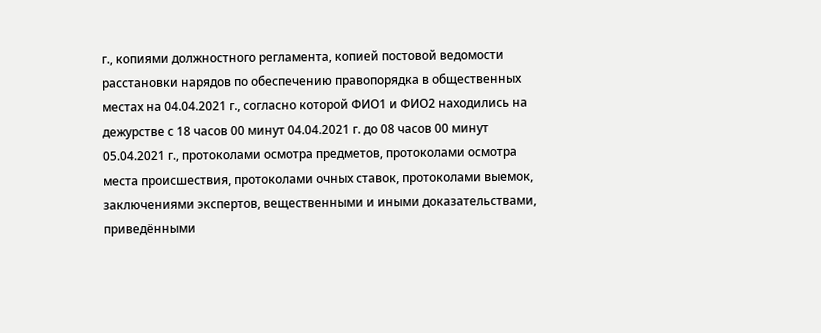г., копиями должностного регламента, копией постовой ведомости расстановки нарядов по обеспечению правопорядка в общественных местах на 04.04.2021 г., согласно которой ФИО1 и ФИО2 находились на дежурстве с 18 часов 00 минут 04.04.2021 г. до 08 часов 00 минут 05.04.2021 г., протоколами осмотра предметов, протоколами осмотра места происшествия, протоколами очных ставок, протоколами выемок, заключениями экспертов, вещественными и иными доказательствами, приведёнными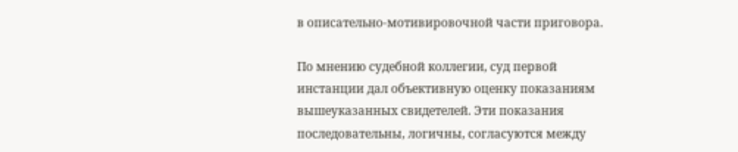в описательно-мотивировочной части приговора.

По мнению судебной коллегии, суд первой инстанции дал объективную оценку показаниям вышеуказанных свидетелей. Эти показания последовательны, логичны, согласуются между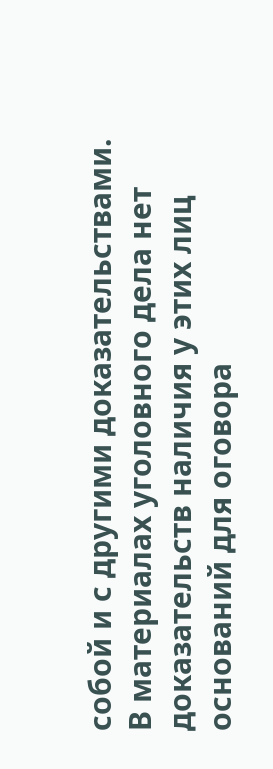собой и с другими доказательствами. В материалах уголовного дела нет доказательств наличия у этих лиц оснований для оговора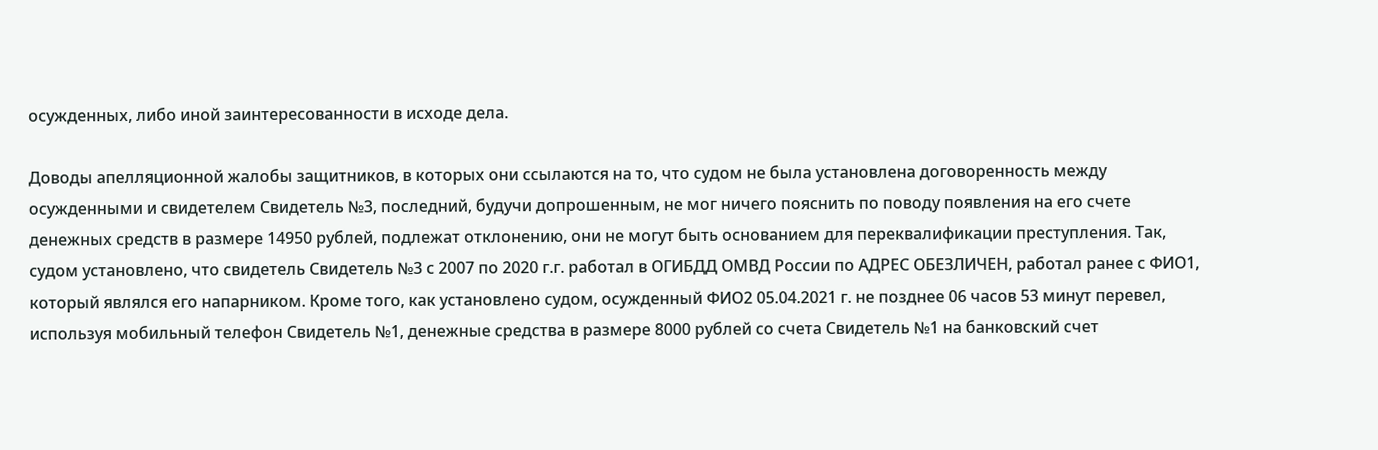осужденных, либо иной заинтересованности в исходе дела.

Доводы апелляционной жалобы защитников, в которых они ссылаются на то, что судом не была установлена договоренность между осужденными и свидетелем Свидетель №3, последний, будучи допрошенным, не мог ничего пояснить по поводу появления на его счете денежных средств в размере 14950 рублей, подлежат отклонению, они не могут быть основанием для переквалификации преступления. Так, судом установлено, что свидетель Свидетель №3 с 2007 по 2020 г.г. работал в ОГИБДД ОМВД России по АДРЕС ОБЕЗЛИЧЕН, работал ранее с ФИО1, который являлся его напарником. Кроме того, как установлено судом, осужденный ФИО2 05.04.2021 г. не позднее 06 часов 53 минут перевел, используя мобильный телефон Свидетель №1, денежные средства в размере 8000 рублей со счета Свидетель №1 на банковский счет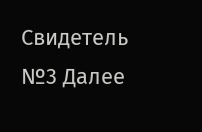Свидетель №3 Далее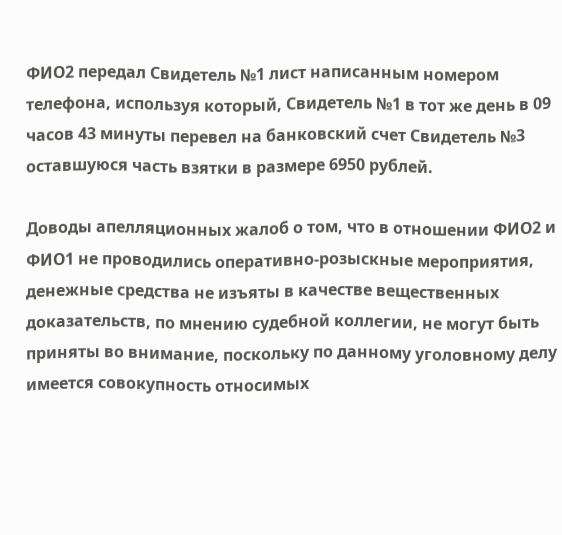ФИО2 передал Свидетель №1 лист написанным номером телефона, используя который, Свидетель №1 в тот же день в 09 часов 43 минуты перевел на банковский счет Свидетель №3 оставшуюся часть взятки в размере 6950 рублей.

Доводы апелляционных жалоб о том, что в отношении ФИО2 и ФИО1 не проводились оперативно-розыскные мероприятия, денежные средства не изъяты в качестве вещественных доказательств, по мнению судебной коллегии, не могут быть приняты во внимание, поскольку по данному уголовному делу имеется совокупность относимых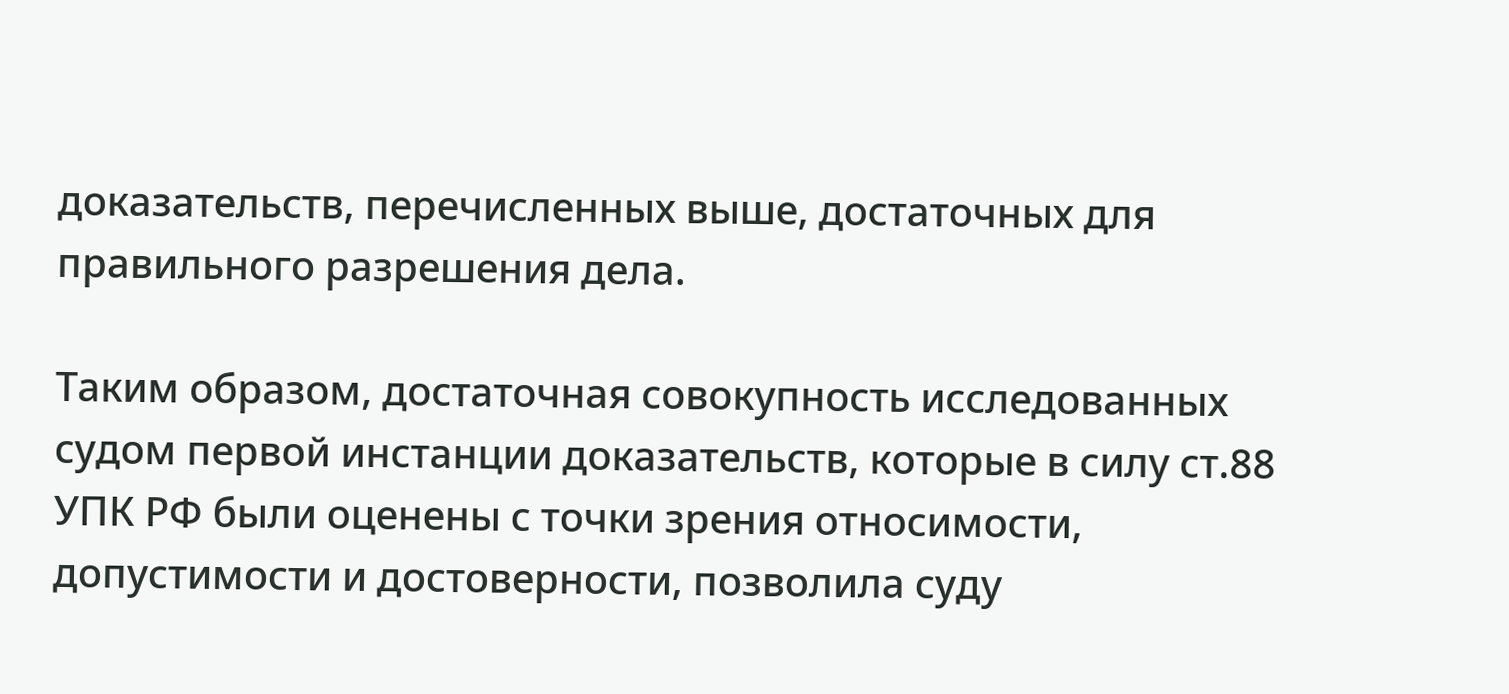доказательств, перечисленных выше, достаточных для правильного разрешения дела.

Таким образом, достаточная совокупность исследованных судом первой инстанции доказательств, которые в силу ст.88 УПК РФ были оценены с точки зрения относимости, допустимости и достоверности, позволила суду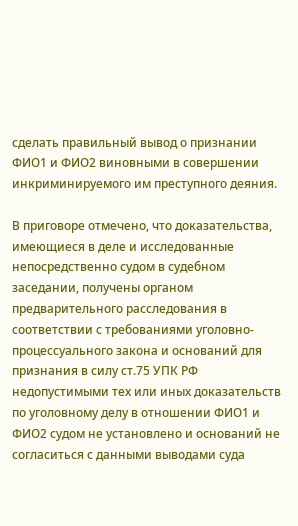сделать правильный вывод о признании ФИО1 и ФИО2 виновными в совершении инкриминируемого им преступного деяния.

В приговоре отмечено, что доказательства, имеющиеся в деле и исследованные непосредственно судом в судебном заседании, получены органом предварительного расследования в соответствии с требованиями уголовно-процессуального закона и оснований для признания в силу ст.75 УПК РФ недопустимыми тех или иных доказательств по уголовному делу в отношении ФИО1 и ФИО2 судом не установлено и оснований не согласиться с данными выводами суда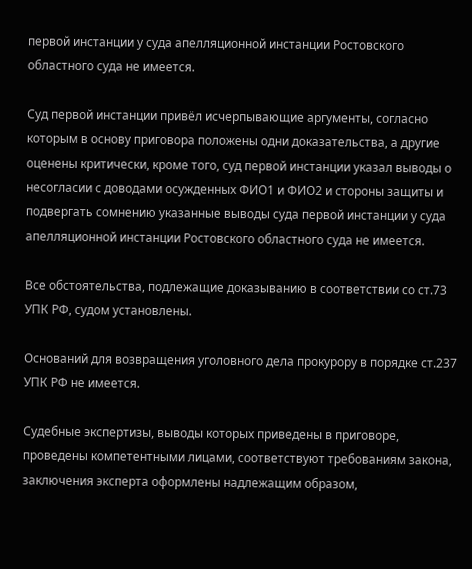первой инстанции у суда апелляционной инстанции Ростовского областного суда не имеется.

Суд первой инстанции привёл исчерпывающие аргументы, согласно которым в основу приговора положены одни доказательства, а другие оценены критически, кроме того, суд первой инстанции указал выводы о несогласии с доводами осужденных ФИО1 и ФИО2 и стороны защиты и подвергать сомнению указанные выводы суда первой инстанции у суда апелляционной инстанции Ростовского областного суда не имеется.

Все обстоятельства, подлежащие доказыванию в соответствии со ст.73 УПК РФ, судом установлены.

Оснований для возвращения уголовного дела прокурору в порядке ст.237 УПК РФ не имеется.

Судебные экспертизы, выводы которых приведены в приговоре, проведены компетентными лицами, соответствуют требованиям закона, заключения эксперта оформлены надлежащим образом,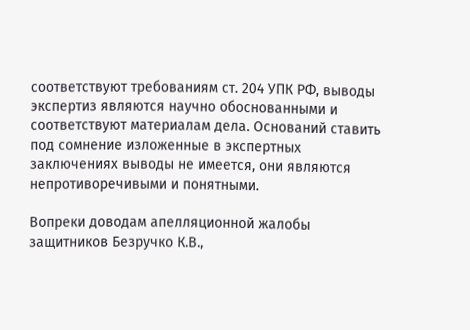соответствуют требованиям ст. 204 УПК РФ, выводы экспертиз являются научно обоснованными и соответствуют материалам дела. Оснований ставить под сомнение изложенные в экспертных заключениях выводы не имеется, они являются непротиворечивыми и понятными.

Вопреки доводам апелляционной жалобы защитников Безручко К.В.,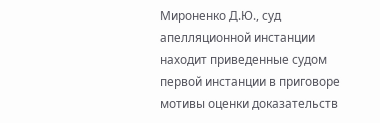Мироненко Д.Ю., суд апелляционной инстанции находит приведенные судом первой инстанции в приговоре мотивы оценки доказательств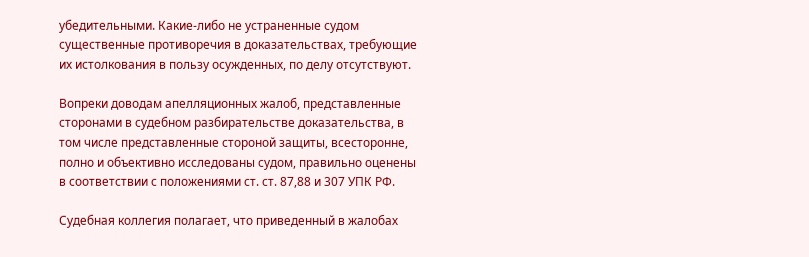убедительными. Какие-либо не устраненные судом существенные противоречия в доказательствах, требующие их истолкования в пользу осужденных, по делу отсутствуют.

Вопреки доводам апелляционных жалоб, представленные сторонами в судебном разбирательстве доказательства, в том числе представленные стороной защиты, всесторонне, полно и объективно исследованы судом, правильно оценены в соответствии с положениями ст. ст. 87,88 и 307 УПК РФ.

Судебная коллегия полагает, что приведенный в жалобах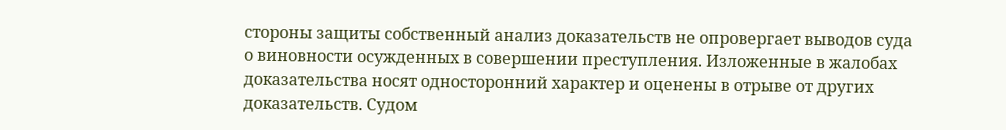стороны защиты собственный анализ доказательств не опровергает выводов суда о виновности осужденных в совершении преступления. Изложенные в жалобах доказательства носят односторонний характер и оценены в отрыве от других доказательств. Судом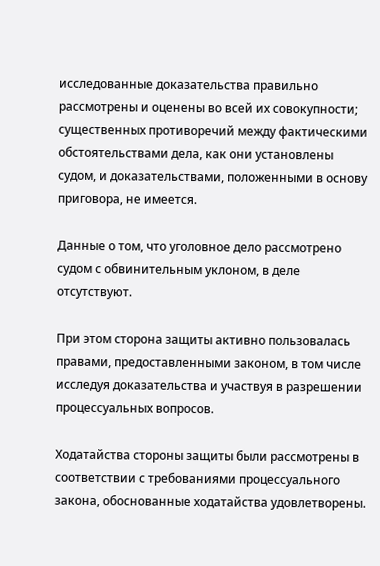исследованные доказательства правильно рассмотрены и оценены во всей их совокупности; существенных противоречий между фактическими обстоятельствами дела, как они установлены судом, и доказательствами, положенными в основу приговора, не имеется.

Данные о том, что уголовное дело рассмотрено судом с обвинительным уклоном, в деле отсутствуют.

При этом сторона защиты активно пользовалась правами, предоставленными законом, в том числе исследуя доказательства и участвуя в разрешении процессуальных вопросов.

Ходатайства стороны защиты были рассмотрены в соответствии с требованиями процессуального закона, обоснованные ходатайства удовлетворены.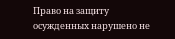Право на защиту осужденных нарушено не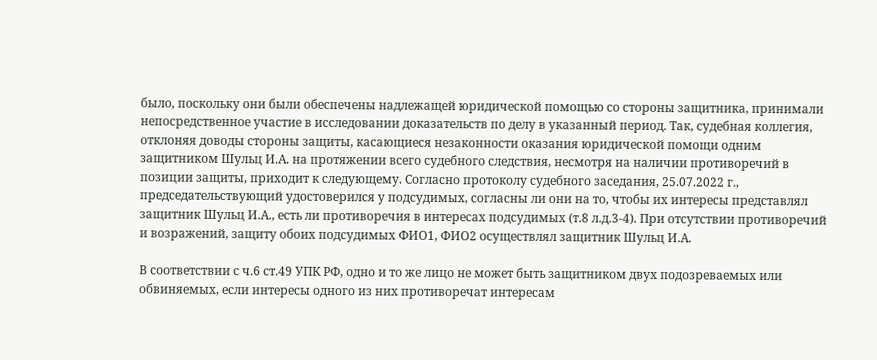было, поскольку они были обеспечены надлежащей юридической помощью со стороны защитника, принимали непосредственное участие в исследовании доказательств по делу в указанный период. Так, судебная коллегия, отклоняя доводы стороны защиты, касающиеся незаконности оказания юридической помощи одним защитником Шульц И.А. на протяжении всего судебного следствия, несмотря на наличии противоречий в позиции защиты, приходит к следующему. Согласно протоколу судебного заседания, 25.07.2022 г., председательствующий удостоверился у подсудимых, согласны ли они на то, чтобы их интересы представлял защитник Шульц И.А., есть ли противоречия в интересах подсудимых (т.8 л.д.3-4). При отсутствии противоречий и возражений, защиту обоих подсудимых ФИО1, ФИО2 осуществлял защитник Шульц И.А.

В соответствии с ч.6 ст.49 УПК РФ, одно и то же лицо не может быть защитником двух подозреваемых или обвиняемых, если интересы одного из них противоречат интересам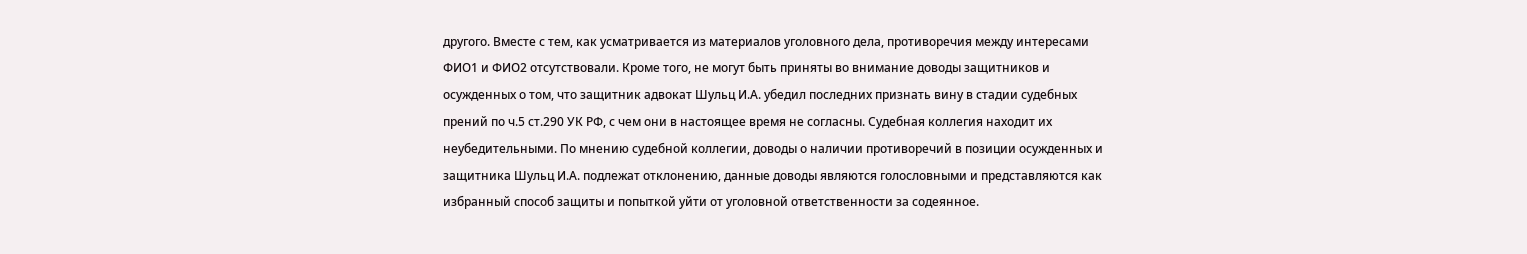другого. Вместе с тем, как усматривается из материалов уголовного дела, противоречия между интересами ФИО1 и ФИО2 отсутствовали. Кроме того, не могут быть приняты во внимание доводы защитников и осужденных о том, что защитник адвокат Шульц И.А. убедил последних признать вину в стадии судебных прений по ч.5 ст.290 УК РФ, с чем они в настоящее время не согласны. Судебная коллегия находит их неубедительными. По мнению судебной коллегии, доводы о наличии противоречий в позиции осужденных и защитника Шульц И.А. подлежат отклонению, данные доводы являются голословными и представляются как избранный способ защиты и попыткой уйти от уголовной ответственности за содеянное.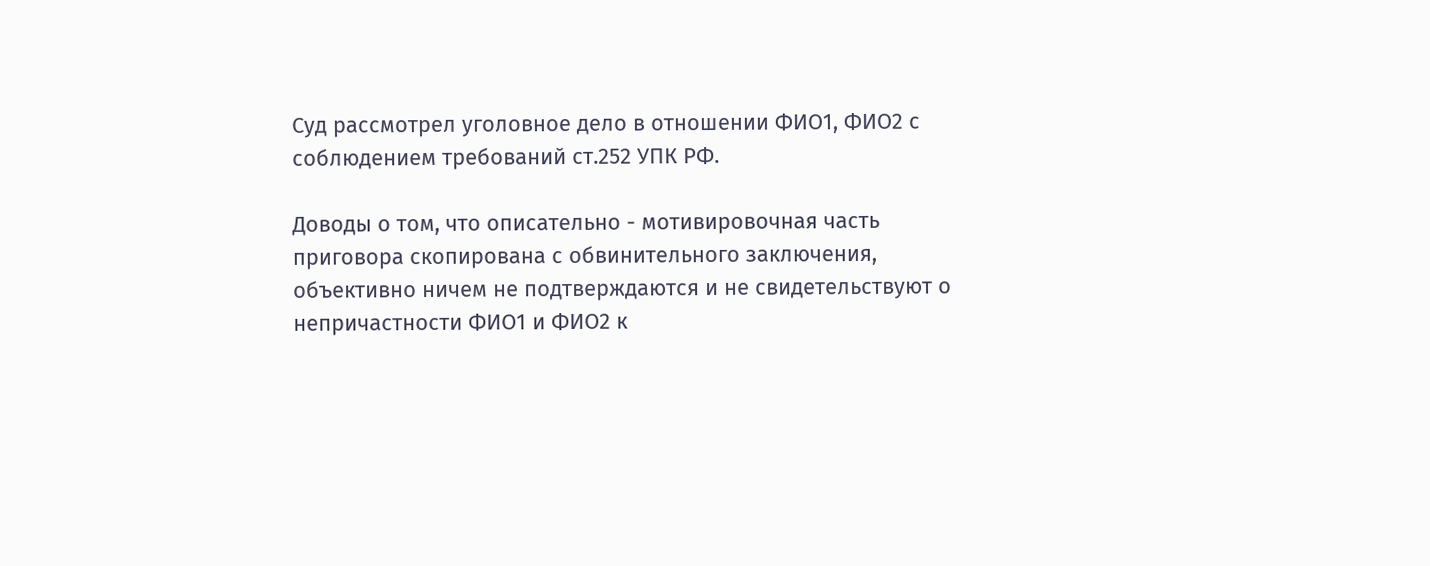Суд рассмотрел уголовное дело в отношении ФИО1, ФИО2 с соблюдением требований ст.252 УПК РФ.

Доводы о том, что описательно - мотивировочная часть приговора скопирована с обвинительного заключения, объективно ничем не подтверждаются и не свидетельствуют о непричастности ФИО1 и ФИО2 к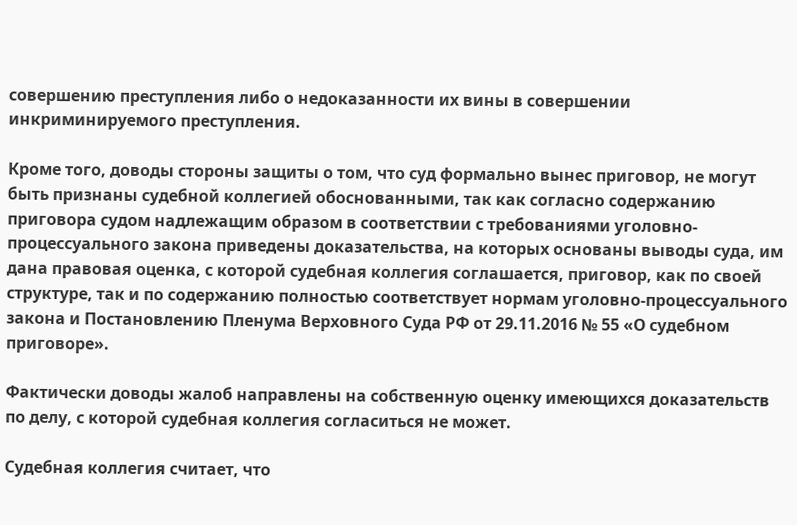совершению преступления либо о недоказанности их вины в совершении инкриминируемого преступления.

Кроме того, доводы стороны защиты о том, что суд формально вынес приговор, не могут быть признаны судебной коллегией обоснованными, так как согласно содержанию приговора судом надлежащим образом в соответствии с требованиями уголовно-процессуального закона приведены доказательства, на которых основаны выводы суда, им дана правовая оценка, с которой судебная коллегия соглашается, приговор, как по своей структуре, так и по содержанию полностью соответствует нормам уголовно-процессуального закона и Постановлению Пленума Верховного Суда РФ от 29.11.2016 № 55 «О судебном приговоре».

Фактически доводы жалоб направлены на собственную оценку имеющихся доказательств по делу, с которой судебная коллегия согласиться не может.

Судебная коллегия считает, что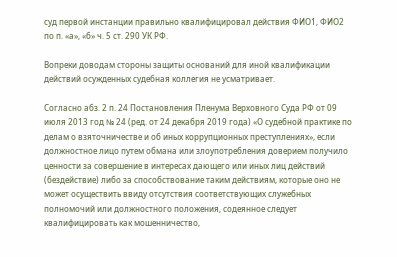суд первой инстанции правильно квалифицировал действия ФИО1, ФИО2 по п. «а», «б» ч. 5 ст. 290 УК РФ.

Вопреки доводам стороны защиты оснований для иной квалификации действий осужденных судебная коллегия не усматривает.

Согласно абз. 2 п. 24 Постановления Пленума Верховного Суда РФ от 09 июля 2013 год № 24 (ред. от 24 декабря 2019 года) «О судебной практике по делам о взяточничестве и об иных коррупционных преступлениях», если должностное лицо путем обмана или злоупотребления доверием получило ценности за совершение в интересах дающего или иных лиц действий (бездействие) либо за способствование таким действиям, которые оно не может осуществить ввиду отсутствия соответствующих служебных полномочий или должностного положения, содеянное следует квалифицировать как мошенничество,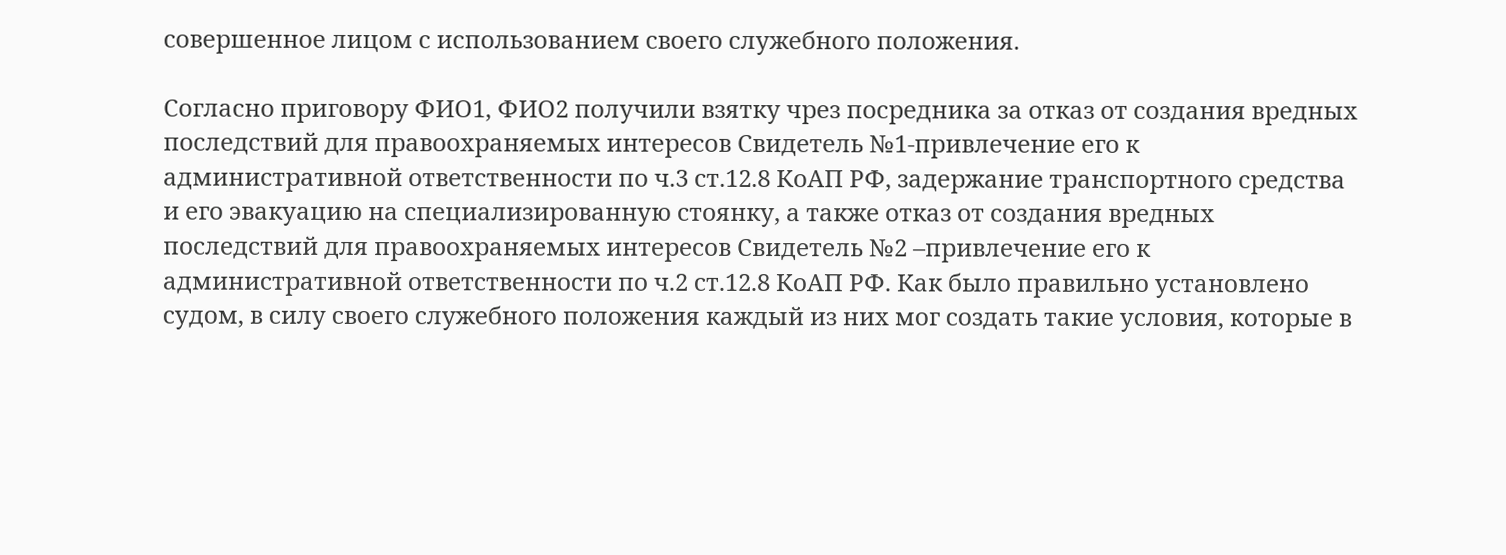совершенное лицом с использованием своего служебного положения.

Согласно приговору ФИО1, ФИО2 получили взятку чрез посредника за отказ от создания вредных последствий для правоохраняемых интересов Свидетель №1-привлечение его к административной ответственности по ч.3 ст.12.8 КоАП РФ, задержание транспортного средства и его эвакуацию на специализированную стоянку, а также отказ от создания вредных последствий для правоохраняемых интересов Свидетель №2 –привлечение его к административной ответственности по ч.2 ст.12.8 КоАП РФ. Как было правильно установлено судом, в силу своего служебного положения каждый из них мог создать такие условия, которые в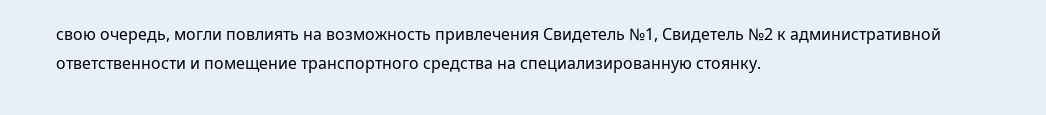свою очередь, могли повлиять на возможность привлечения Свидетель №1, Свидетель №2 к административной ответственности и помещение транспортного средства на специализированную стоянку.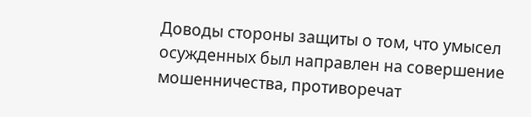Доводы стороны защиты о том, что умысел осужденных был направлен на совершение мошенничества, противоречат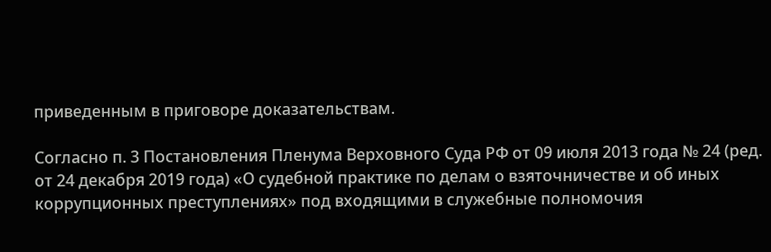приведенным в приговоре доказательствам.

Согласно п. 3 Постановления Пленума Верховного Суда РФ от 09 июля 2013 года № 24 (ред. от 24 декабря 2019 года) «О судебной практике по делам о взяточничестве и об иных коррупционных преступлениях» под входящими в служебные полномочия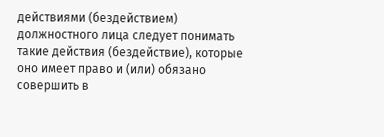действиями (бездействием) должностного лица следует понимать такие действия (бездействие), которые оно имеет право и (или) обязано совершить в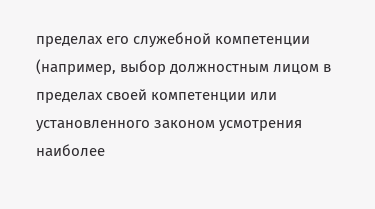пределах его служебной компетенции (например, выбор должностным лицом в пределах своей компетенции или установленного законом усмотрения наиболее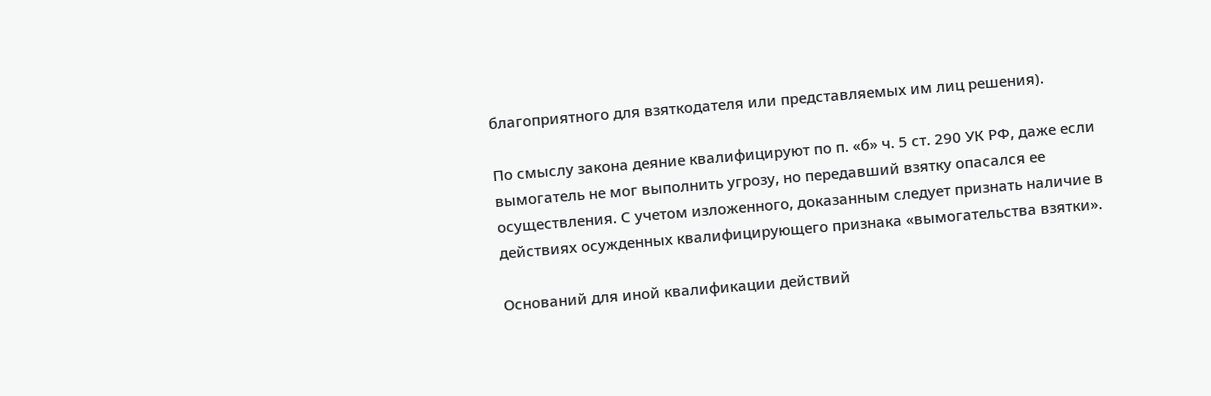благоприятного для взяткодателя или представляемых им лиц решения).

По смыслу закона деяние квалифицируют по п. «б» ч. 5 ст. 290 УК РФ, даже если вымогатель не мог выполнить угрозу, но передавший взятку опасался ее осуществления. С учетом изложенного, доказанным следует признать наличие в действиях осужденных квалифицирующего признака «вымогательства взятки».

Оснований для иной квалификации действий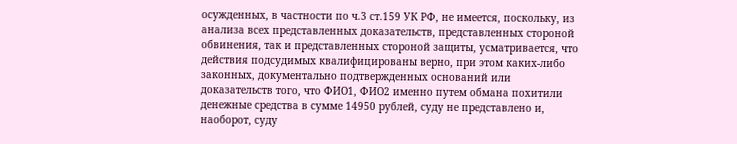осужденных, в частности по ч.3 ст.159 УК РФ, не имеется, поскольку, из анализа всех представленных доказательств, представленных стороной обвинения, так и представленных стороной защиты, усматривается, что действия подсудимых квалифицированы верно, при этом каких-либо законных, документально подтвержденных оснований или доказательств того, что ФИО1, ФИО2 именно путем обмана похитили денежные средства в сумме 14950 рублей, суду не представлено и, наоборот, суду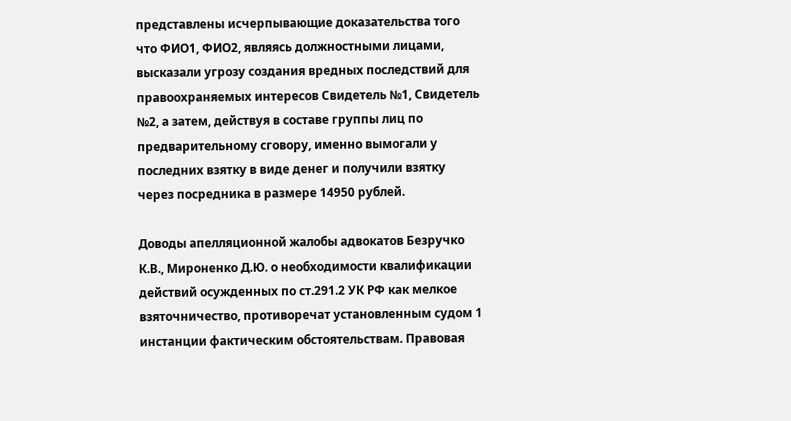представлены исчерпывающие доказательства того что ФИО1, ФИО2, являясь должностными лицами, высказали угрозу создания вредных последствий для правоохраняемых интересов Свидетель №1, Свидетель №2, а затем, действуя в составе группы лиц по предварительному сговору, именно вымогали у последних взятку в виде денег и получили взятку через посредника в размере 14950 рублей.

Доводы апелляционной жалобы адвокатов Безручко К.В., Мироненко Д.Ю. о необходимости квалификации действий осужденных по ст.291.2 УК РФ как мелкое взяточничество, противоречат установленным судом 1 инстанции фактическим обстоятельствам. Правовая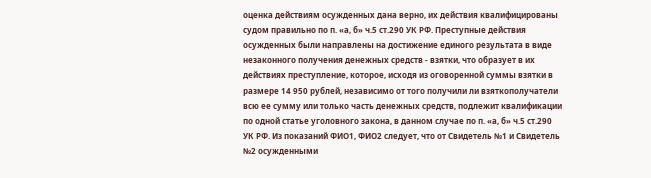оценка действиям осужденных дана верно, их действия квалифицированы судом правильно по п. «а, б» ч.5 ст.290 УК РФ. Преступные действия осужденных были направлены на достижение единого результата в виде незаконного получения денежных средств - взятки, что образует в их действиях преступление, которое, исходя из оговоренной суммы взятки в размере 14 950 рублей, независимо от того получили ли взяткополучатели всю ее сумму или только часть денежных средств, подлежит квалификации по одной статье уголовного закона, в данном случае по п. «а, б» ч.5 ст.290 УК РФ. Из показаний ФИО1, ФИО2 следует, что от Свидетель №1 и Свидетель №2 осужденными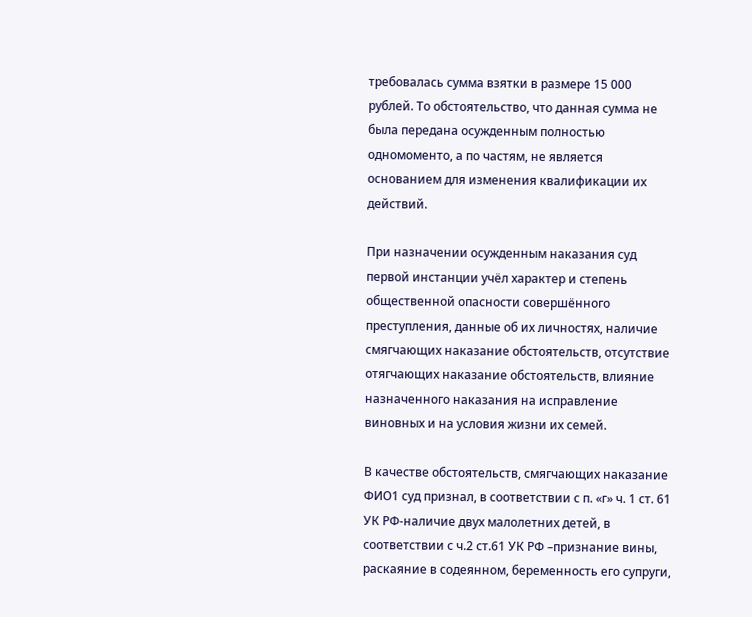требовалась сумма взятки в размере 15 000 рублей. То обстоятельство, что данная сумма не была передана осужденным полностью одномоменто, а по частям, не является основанием для изменения квалификации их действий.

При назначении осужденным наказания суд первой инстанции учёл характер и степень общественной опасности совершённого преступления, данные об их личностях, наличие смягчающих наказание обстоятельств, отсутствие отягчающих наказание обстоятельств, влияние назначенного наказания на исправление виновных и на условия жизни их семей.

В качестве обстоятельств, смягчающих наказание ФИО1 суд признал, в соответствии с п. «г» ч. 1 ст. 61 УК РФ-наличие двух малолетних детей, в соответствии с ч.2 ст.61 УК РФ –признание вины, раскаяние в содеянном, беременность его супруги,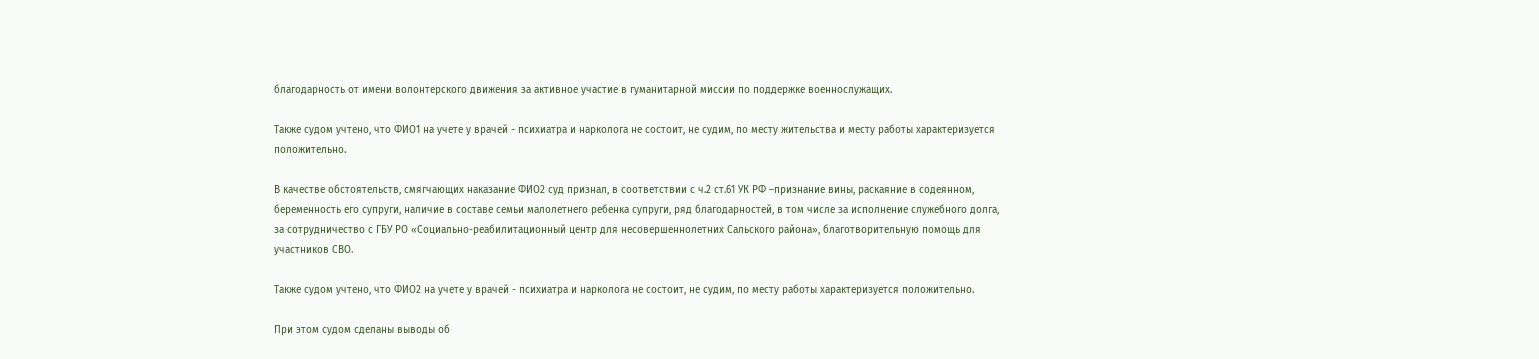благодарность от имени волонтерского движения за активное участие в гуманитарной миссии по поддержке военнослужащих.

Также судом учтено, что ФИО1 на учете у врачей - психиатра и нарколога не состоит, не судим, по месту жительства и месту работы характеризуется положительно.

В качестве обстоятельств, смягчающих наказание ФИО2 суд признал, в соответствии с ч.2 ст.61 УК РФ –признание вины, раскаяние в содеянном, беременность его супруги, наличие в составе семьи малолетнего ребенка супруги, ряд благодарностей, в том числе за исполнение служебного долга, за сотрудничество с ГБУ РО «Социально-реабилитационный центр для несовершеннолетних Сальского района», благотворительную помощь для участников СВО.

Также судом учтено, что ФИО2 на учете у врачей - психиатра и нарколога не состоит, не судим, по месту работы характеризуется положительно.

При этом судом сделаны выводы об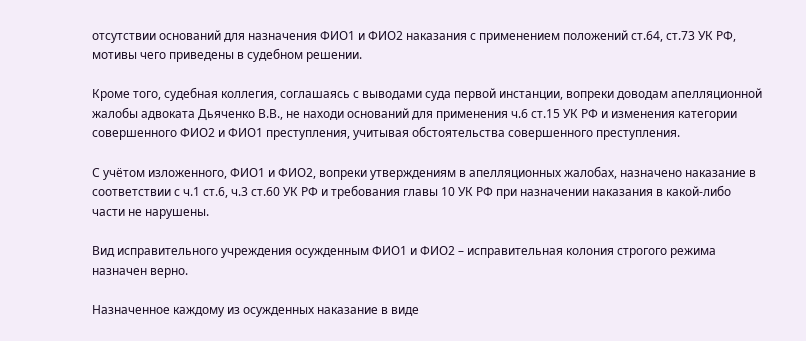отсутствии оснований для назначения ФИО1 и ФИО2 наказания с применением положений ст.64, ст.73 УК РФ, мотивы чего приведены в судебном решении.

Кроме того, судебная коллегия, соглашаясь с выводами суда первой инстанции, вопреки доводам апелляционной жалобы адвоката Дьяченко В.В., не находи оснований для применения ч.6 ст.15 УК РФ и изменения категории совершенного ФИО2 и ФИО1 преступления, учитывая обстоятельства совершенного преступления.

С учётом изложенного, ФИО1 и ФИО2, вопреки утверждениям в апелляционных жалобах, назначено наказание в соответствии с ч.1 ст.6, ч.3 ст.60 УК РФ и требования главы 10 УК РФ при назначении наказания в какой-либо части не нарушены.

Вид исправительного учреждения осужденным ФИО1 и ФИО2 – исправительная колония строгого режима назначен верно.

Назначенное каждому из осужденных наказание в виде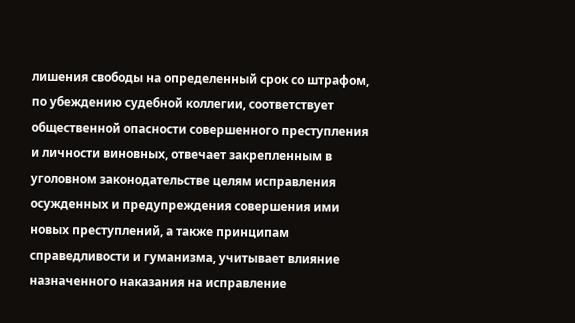лишения свободы на определенный срок со штрафом, по убеждению судебной коллегии, соответствует общественной опасности совершенного преступления и личности виновных, отвечает закрепленным в уголовном законодательстве целям исправления осужденных и предупреждения совершения ими новых преступлений, а также принципам справедливости и гуманизма, учитывает влияние назначенного наказания на исправление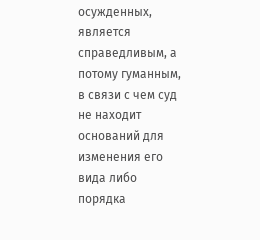осужденных, является справедливым, а потому гуманным, в связи с чем суд не находит оснований для изменения его вида либо порядка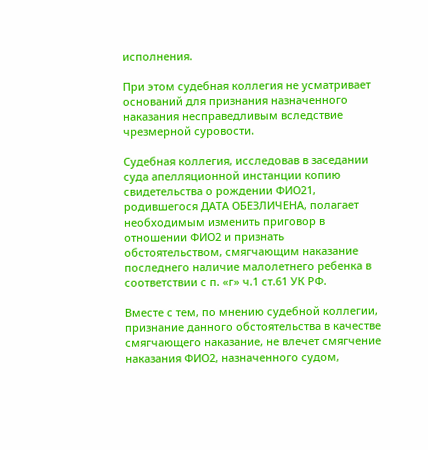исполнения.

При этом судебная коллегия не усматривает оснований для признания назначенного наказания несправедливым вследствие чрезмерной суровости.

Судебная коллегия, исследовав в заседании суда апелляционной инстанции копию свидетельства о рождении ФИО21, родившегося ДАТА ОБЕЗЛИЧЕНА, полагает необходимым изменить приговор в отношении ФИО2 и признать обстоятельством, смягчающим наказание последнего наличие малолетнего ребенка в соответствии с п. «г» ч.1 ст.61 УК РФ.

Вместе с тем, по мнению судебной коллегии, признание данного обстоятельства в качестве смягчающего наказание, не влечет смягчение наказания ФИО2, назначенного судом,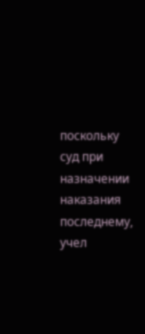поскольку суд при назначении наказания последнему, учел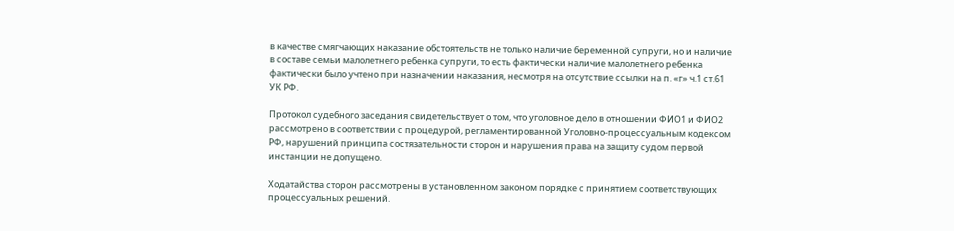в качестве смягчающих наказание обстоятельств не только наличие беременной супруги, но и наличие в составе семьи малолетнего ребенка супруги, то есть фактически наличие малолетнего ребенка фактически было учтено при назначении наказания, несмотря на отсутствие ссылки на п. «г» ч.1 ст.61 УК РФ.

Протокол судебного заседания свидетельствует о том, что уголовное дело в отношении ФИО1 и ФИО2 рассмотрено в соответствии с процедурой, регламентированной Уголовно-процессуальным кодексом РФ, нарушений принципа состязательности сторон и нарушения права на защиту судом первой инстанции не допущено.

Ходатайства сторон рассмотрены в установленном законом порядке с принятием соответствующих процессуальных решений.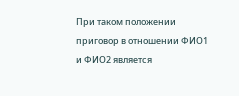При таком положении приговор в отношении ФИО1 и ФИО2 является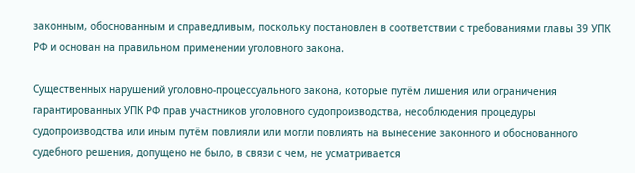законным, обоснованным и справедливым, поскольку постановлен в соответствии с требованиями главы 39 УПК РФ и основан на правильном применении уголовного закона.

Существенных нарушений уголовно-процессуального закона, которые путём лишения или ограничения гарантированных УПК РФ прав участников уголовного судопроизводства, несоблюдения процедуры судопроизводства или иным путём повлияли или могли повлиять на вынесение законного и обоснованного судебного решения, допущено не было, в связи с чем, не усматривается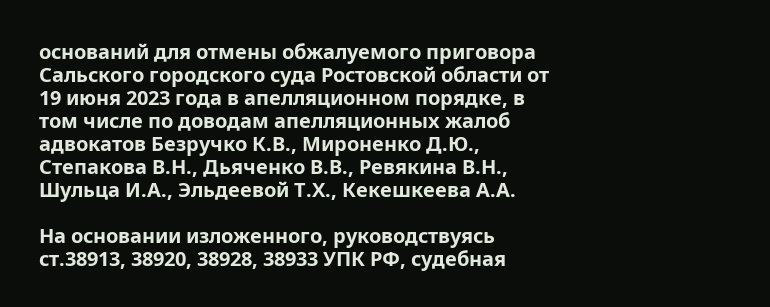оснований для отмены обжалуемого приговора Сальского городского суда Ростовской области от 19 июня 2023 года в апелляционном порядке, в том числе по доводам апелляционных жалоб адвокатов Безручко К.В., Мироненко Д.Ю., Степакова В.Н., Дьяченко В.В., Ревякина В.Н., Шульца И.А., Эльдеевой Т.Х., Кекешкеева А.А.

На основании изложенного, руководствуясь ст.38913, 38920, 38928, 38933 УПК РФ, судебная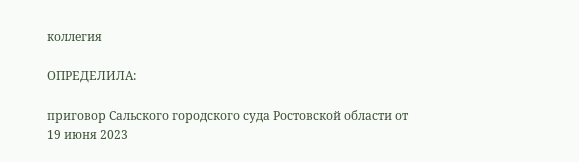коллегия

ОПРЕДЕЛИЛА:

приговор Сальского городского суда Ростовской области от 19 июня 2023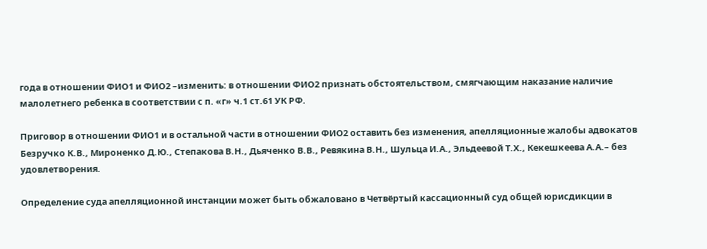года в отношении ФИО1 и ФИО2 –изменить: в отношении ФИО2 признать обстоятельством, смягчающим наказание наличие малолетнего ребенка в соответствии с п. «г» ч.1 ст.61 УК РФ.

Приговор в отношении ФИО1 и в остальной части в отношении ФИО2 оставить без изменения, апелляционные жалобы адвокатов Безручко К.В., Мироненко Д.Ю., Степакова В.Н., Дьяченко В.В., Ревякина В.Н., Шульца И.А., Эльдеевой Т.Х., Кекешкеева А.А.– без удовлетворения.

Определение суда апелляционной инстанции может быть обжаловано в Четвёртый кассационный суд общей юрисдикции в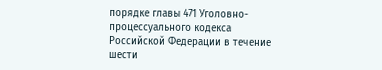порядке главы 471 Уголовно-процессуального кодекса Российской Федерации в течение шести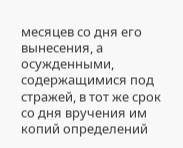месяцев со дня его вынесения, а осужденными, содержащимися под стражей, в тот же срок со дня вручения им копий определений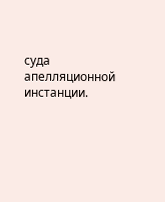суда апелляционной инстанции.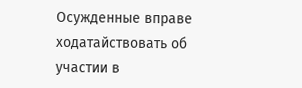Осужденные вправе ходатайствовать об участии в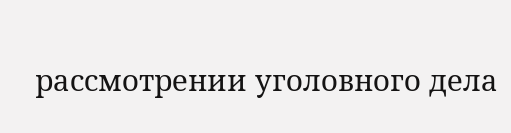рассмотрении уголовного дела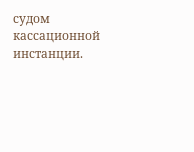судом кассационной инстанции.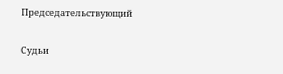Председательствующий

Судьи